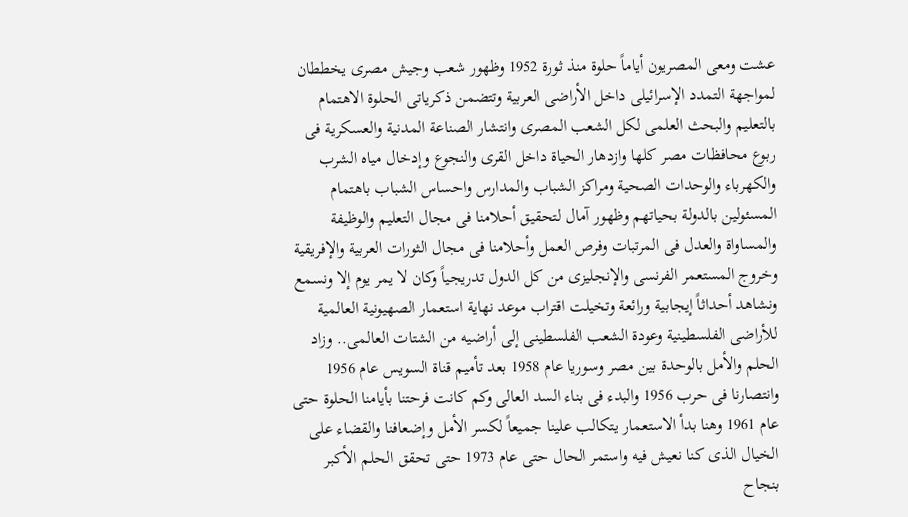عشت ومعى المصريون أياماً حلوة منذ ثورة 1952 وظهور شعب وجيش مصرى يخططان لمواجهة التمدد الإسرائيلى داخل الأراضى العربية وتتضمن ذكرياتى الحلوة الاهتمام بالتعليم والبحث العلمى لكل الشعب المصرى وانتشار الصناعة المدنية والعسكرية فى ربوع محافظات مصر كلها وازدهار الحياة داخل القرى والنجوع وإدخال مياه الشرب والكهرباء والوحدات الصحية ومراكز الشباب والمدارس واحساس الشباب باهتمام المسئولين بالدولة بحياتهم وظهور آمال لتحقيق أحلامنا فى مجال التعليم والوظيفة والمساواة والعدل فى المرتبات وفرص العمل وأحلامنا فى مجال الثورات العربية والإفريقية وخروج المستعمر الفرنسى والإنجليزى من كل الدول تدريجياً وكان لا يمر يوم إلا ونسمع ونشاهد أحداثاً إيجابية ورائعة وتخيلت اقتراب موعد نهاية استعمار الصهيونية العالمية للأراضى الفلسطينية وعودة الشعب الفلسطينى إلى أراضيه من الشتات العالمى.. وزاد الحلم والأمل بالوحدة بين مصر وسوريا عام 1958 بعد تأميم قناة السويس عام 1956 وانتصارنا فى حرب 1956 والبدء فى بناء السد العالى وكم كانت فرحتنا بأيامنا الحلوة حتى عام 1961 وهنا بدأ الاستعمار يتكالب علينا جميعاً لكسر الأمل وإضعافنا والقضاء على الخيال الذى كنا نعيش فيه واستمر الحال حتى عام 1973 حتى تحقق الحلم الأكبر بنجاح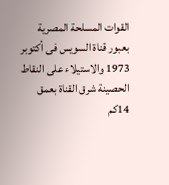القوات المسلحة المصرية بعبور قناة السويس فى أكتوبر 1973 والاستيلاء على النقاط الحصينة شرق القناة بعمق 14كم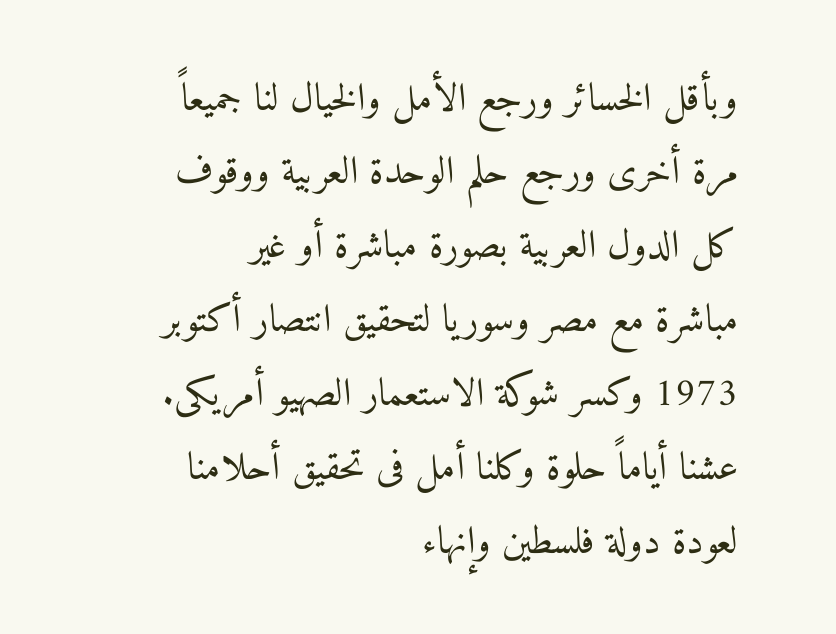وبأقل الخسائر ورجع الأمل والخيال لنا جميعاً مرة أخرى ورجع حلم الوحدة العربية ووقوف كل الدول العربية بصورة مباشرة أو غير مباشرة مع مصر وسوريا لتحقيق انتصار أكتوبر 1973 وكسر شوكة الاستعمار الصهيو أمريكى.
عشنا أياماً حلوة وكلنا أمل فى تحقيق أحلامنا لعودة دولة فلسطين وإنهاء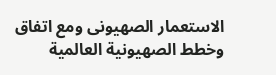الاستعمار الصهيونى ومع اتفاق وخطط الصهيونية العالمية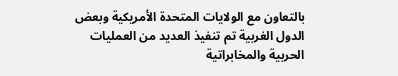بالتعاون مع الولايات المتحدة الأمريكية وبعض الدول الغربية تم تنفيذ العديد من العمليات الحربية والمخابراتية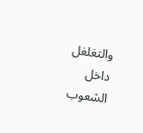والتغلغل داخل الشعوب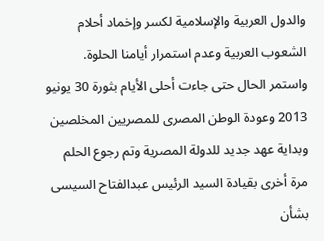والدول العربية والإسلامية لكسر وإخماد أحلام الشعوب العربية وعدم استمرار أيامنا الحلوة.
واستمر الحال حتى جاءت أحلى الأيام بثورة 30 يونيو 2013 وعودة الوطن المصرى للمصريين المخلصين وبداية عهد جديد للدولة المصرية وتم رجوع الحلم مرة أخرى بقيادة السيد الرئيس عبدالفتاح السيسى بشأن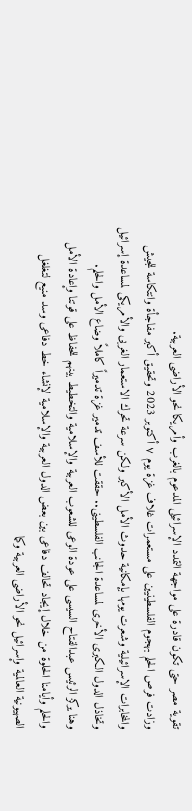تقوية مصر حتى تكون قادرة على مواجهة التمدد الإسرائيلى المدعوم بالغرب وأمريكا نحو الأراضى العربية.
وزادت فرص الحلم بهجوم الفلسطينيين على مستعمرات غلاف غزة يوم ٧ أكتوبر 2023 وتحقيق أكبر مفاجأة وانتكاسة للجيش والمخابرات الإسرائيلية وشعرت يومها بإمكانية حدوث الأمل الأكبر ولكن سرعة تحرك الاستعمار الغربى والأمريكى لمساعدة إسرائيل وتخاذل الدول الكبرى الأخرى لمساعدة الجانب الفلسطينى.. حققت للأسف تدمير غزة تدميراً كاملاً وضاع الأمل والحلم.
وهنا يركز الرئيس عبدالفتاح السيسى على عودة الوعى للشعوب العربية والإسلامية والتخطيط بينهم للحفاظ على قوتنا وإعادة الأمل والحلم وأيامنا الحلوة من خلال إيجاد تحالف دفاعى بين بعض الدول العربية والإسلامية لإنشاء خط دفاعى وسد منيع لتغلغل الصهيونية العالمية وإسرائيل نحو الأراضى العربية وكما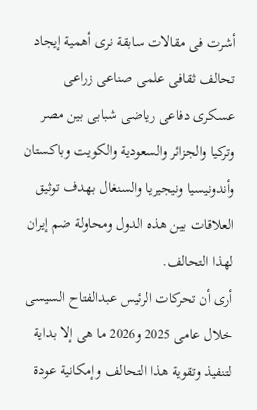أشرت فى مقالات سابقة نرى أهمية إيجاد تحالف ثقافى علمى صناعى زراعى عسكرى دفاعى رياضى شبابى بين مصر وتركيا والجزائر والسعودية والكويت وباكستان وأندونيسيا ونيجيريا والسنغال بهدف توثيق العلاقات بين هذه الدول ومحاولة ضم إيران لهذا التحالف.
أرى أن تحركات الرئيس عبدالفتاح السيسى خلال عامى 2025 و2026 ما هى إلا بداية لتنفيذ وتقوية هذا التحالف وإمكانية عودة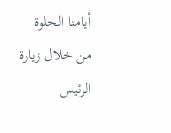أيامنا الحلوة من خلال زيارة الرئيس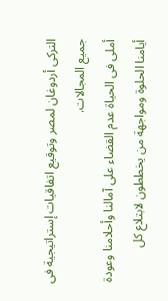التركى أردوغان لمصر وتوقيع اتفاقيات إستراتيجية فى جميع المجالات.
أملى فى الحياة عدم القضاء على آمالنا وأحلامنا وعودة أيامنا الحلوة ومواجهة من يخططون لابتلاع كل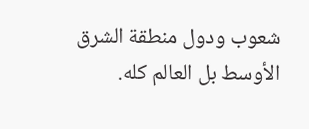شعوب ودول منطقة الشرق الأوسط بل العالم كله.